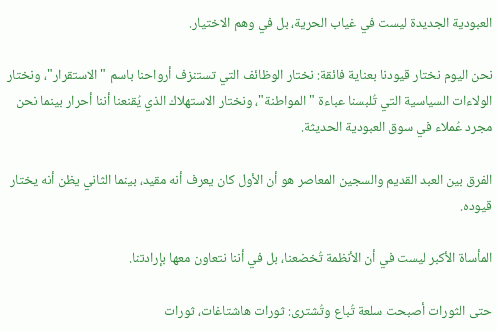العبودية الجديدة ليست في غياب الحرية، بل في وهم الاختيار.

نحن اليوم نختار قيودنا بعناية فائقة: نختار الوظائف التي تستنزف أرواحنا باسم "الاستقرار"، ونختار الولاءات السياسية التي تُلبسنا عباءة "المواطنة"، ونختار الاستهلاك الذي يُقنعنا أننا أحرار بينما نحن مجرد عُملاء في سوق العبودية الحديثة.

الفرق بين العبد القديم والسجين المعاصر هو أن الأول كان يعرف أنه مقيد، بينما الثاني يظن أنه يختار قيوده.

المأساة الأكبر ليست في أن الأنظمة تُخضعنا، بل في أننا نتعاون معها بإرادتنا.

حتى الثورات أصبحت سلعة تُباع وتُشترى: ثورات هاشتاغات، ثورات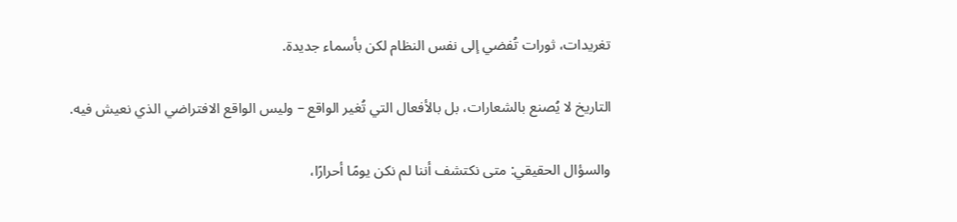تغريدات، ثورات تُفضي إلى نفس النظام لكن بأسماء جديدة.

التاريخ لا يُصنع بالشعارات، بل بالأفعال التي تُغير الواقع – وليس الواقع الافتراضي الذي نعيش فيه.

والسؤال الحقيقي: متى نكتشف أننا لم نكن يومًا أحرارًا،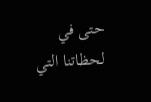حتى في لحظاتنا التي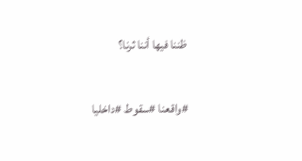ظننا فيها أننا ثرنا؟

#واقعنا #سقوط #داخليا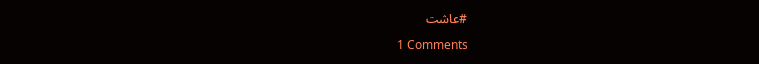#عاشت

1 Comments